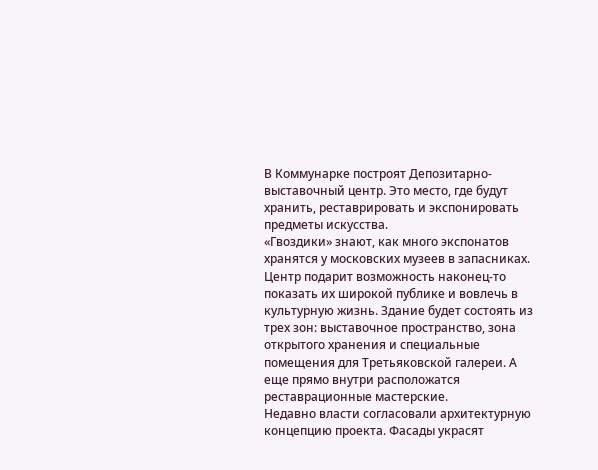В Коммунарке построят Депозитарно-выставочный центр. Это место, где будут хранить, реставрировать и экспонировать предметы искусства.
«Гвоздики» знают, как много экспонатов хранятся у московских музеев в запасниках. Центр подарит возможность наконец-то показать их широкой публике и вовлечь в культурную жизнь. Здание будет состоять из трех зон: выставочное пространство, зона открытого хранения и специальные помещения для Третьяковской галереи. А еще прямо внутри расположатся реставрационные мастерские.
Недавно власти согласовали архитектурную концепцию проекта. Фасады украсят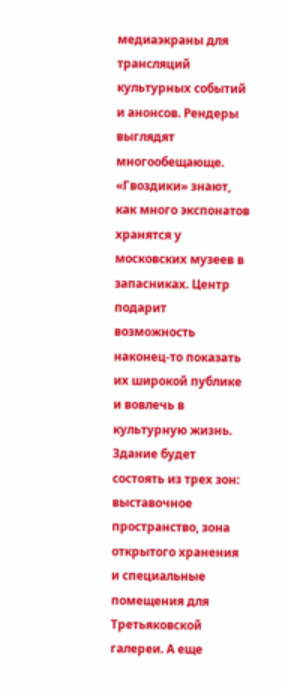медиаэкраны для трансляций культурных событий и анонсов. Рендеры выглядят многообещающе.
«Гвоздики» знают, как много экспонатов хранятся у московских музеев в запасниках. Центр подарит возможность наконец-то показать их широкой публике и вовлечь в культурную жизнь. Здание будет состоять из трех зон: выставочное пространство, зона открытого хранения и специальные помещения для Третьяковской галереи. А еще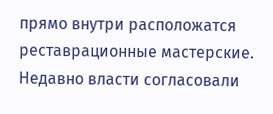прямо внутри расположатся реставрационные мастерские.
Недавно власти согласовали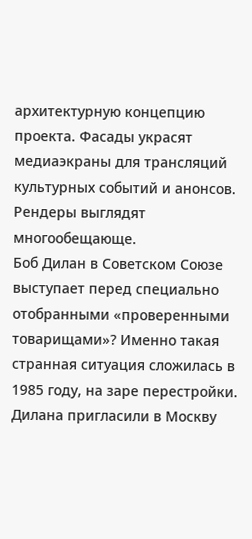архитектурную концепцию проекта. Фасады украсят медиаэкраны для трансляций культурных событий и анонсов. Рендеры выглядят многообещающе.
Боб Дилан в Советском Союзе выступает перед специально отобранными «проверенными товарищами»? Именно такая странная ситуация сложилась в 1985 году, на заре перестройки.
Дилана пригласили в Москву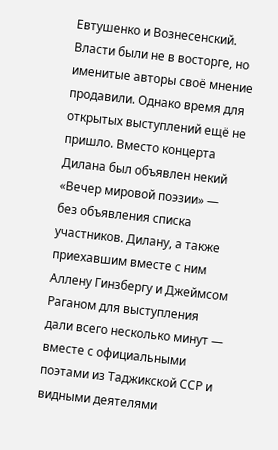Евтушенко и Вознесенский. Власти были не в восторге, но именитые авторы своё мнение продавили. Однако время для открытых выступлений ещё не пришло. Вместо концерта Дилана был объявлен некий «Вечер мировой поэзии» — без объявления списка участников. Дилану, а также приехавшим вместе с ним Аллену Гинзбергу и Джеймсом Раганом для выступления дали всего несколько минут — вместе с официальными поэтами из Таджикской ССР и видными деятелями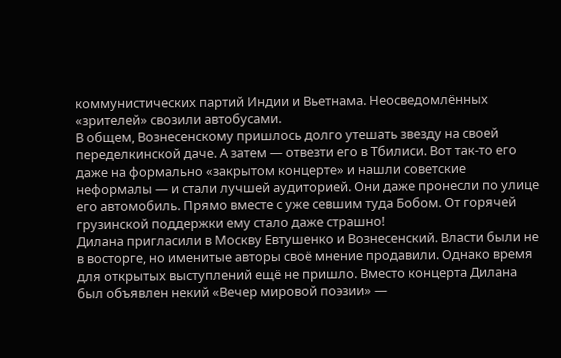коммунистических партий Индии и Вьетнама. Неосведомлённых «зрителей» свозили автобусами.
В общем, Вознесенскому пришлось долго утешать звезду на своей переделкинской даче. А затем — отвезти его в Тбилиси. Вот так-то его даже на формально «закрытом концерте» и нашли советские неформалы — и стали лучшей аудиторией. Они даже пронесли по улице его автомобиль. Прямо вместе с уже севшим туда Бобом. От горячей грузинской поддержки ему стало даже страшно!
Дилана пригласили в Москву Евтушенко и Вознесенский. Власти были не в восторге, но именитые авторы своё мнение продавили. Однако время для открытых выступлений ещё не пришло. Вместо концерта Дилана был объявлен некий «Вечер мировой поэзии» —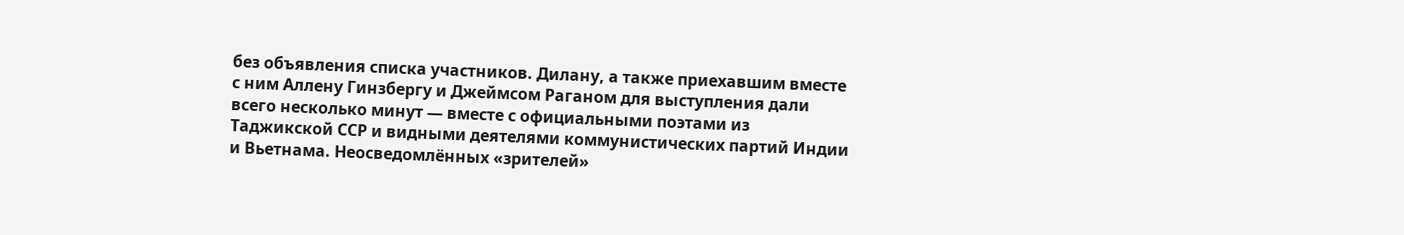без объявления списка участников. Дилану, а также приехавшим вместе с ним Аллену Гинзбергу и Джеймсом Раганом для выступления дали всего несколько минут — вместе с официальными поэтами из Таджикской ССР и видными деятелями коммунистических партий Индии и Вьетнама. Неосведомлённых «зрителей»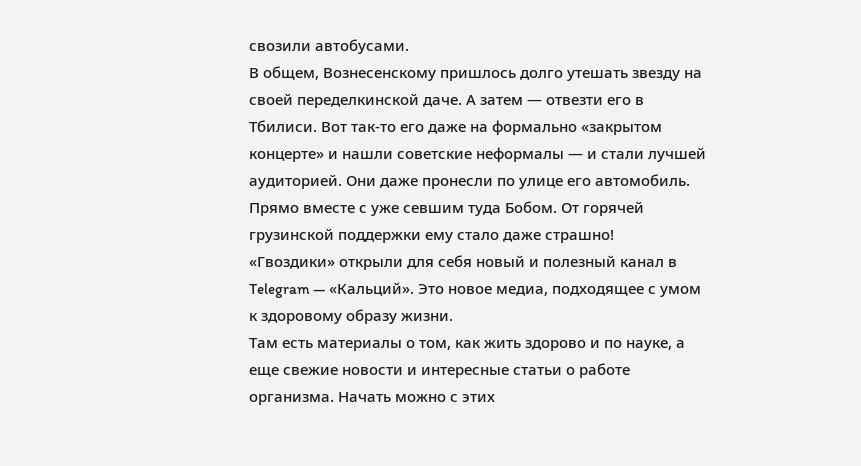свозили автобусами.
В общем, Вознесенскому пришлось долго утешать звезду на своей переделкинской даче. А затем — отвезти его в Тбилиси. Вот так-то его даже на формально «закрытом концерте» и нашли советские неформалы — и стали лучшей аудиторией. Они даже пронесли по улице его автомобиль. Прямо вместе с уже севшим туда Бобом. От горячей грузинской поддержки ему стало даже страшно!
«Гвоздики» открыли для себя новый и полезный канал в Telegram — «Кальций». Это новое медиа, подходящее с умом к здоровому образу жизни.
Там есть материалы о том, как жить здорово и по науке, а еще свежие новости и интересные статьи о работе организма. Начать можно с этих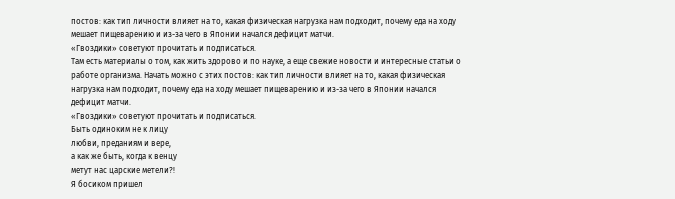постов: как тип личности влияет на то, какая физическая нагрузка нам подходит, почему еда на ходу мешает пищеварению и из-за чего в Японии начался дефицит матчи.
«Гвоздики» советуют прочитать и подписаться.
Там есть материалы о том, как жить здорово и по науке, а еще свежие новости и интересные статьи о работе организма. Начать можно с этих постов: как тип личности влияет на то, какая физическая нагрузка нам подходит, почему еда на ходу мешает пищеварению и из-за чего в Японии начался дефицит матчи.
«Гвоздики» советуют прочитать и подписаться.
Быть одиноким не к лицу
любви, преданиям и вере,
а как же быть, когда к венцу
метут нас царские метели?!
Я босиком пришел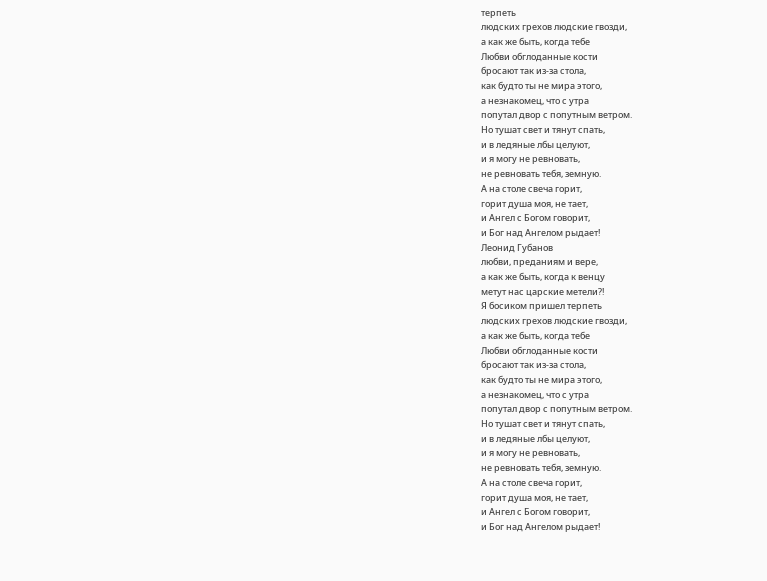терпеть
людских грехов людские гвозди,
а как же быть, когда тебе
Любви обглоданные кости
бросают так из-за стола,
как будто ты не мира этого,
а незнакомец, что с утра
попутал двор с попутным ветром.
Но тушат свет и тянут спать,
и в ледяные лбы целуют,
и я могу не ревновать,
не ревновать тебя, земную.
А на столе свеча горит,
горит душа моя, не тает,
и Ангел с Богом говорит,
и Бог над Ангелом рыдает!
Леонид Губанов
любви, преданиям и вере,
а как же быть, когда к венцу
метут нас царские метели?!
Я босиком пришел терпеть
людских грехов людские гвозди,
а как же быть, когда тебе
Любви обглоданные кости
бросают так из-за стола,
как будто ты не мира этого,
а незнакомец, что с утра
попутал двор с попутным ветром.
Но тушат свет и тянут спать,
и в ледяные лбы целуют,
и я могу не ревновать,
не ревновать тебя, земную.
А на столе свеча горит,
горит душа моя, не тает,
и Ангел с Богом говорит,
и Бог над Ангелом рыдает!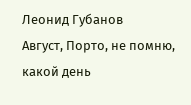Леонид Губанов
Август, Порто, не помню, какой день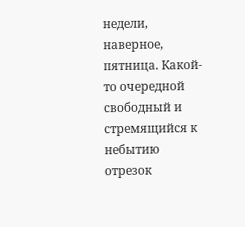недели, наверное, пятница. Какой-то очередной свободный и стремящийся к небытию отрезок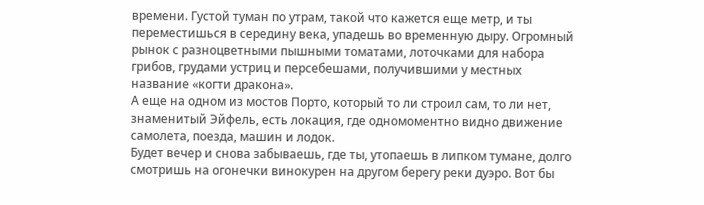времени. Густой туман по утрам, такой что кажется еще метр, и ты переместишься в середину века, упадешь во временную дыру. Огромный рынок с разноцветными пышными томатами, лоточками для набора грибов, грудами устриц и персебешами, получившими у местных название «когти дракона».
А еще на одном из мостов Порто, который то ли строил сам, то ли нет, знаменитый Эйфель, есть локация, где одномоментно видно движение самолета, поезда, машин и лодок.
Будет вечер и снова забываешь, где ты, утопаешь в липком тумане, долго смотришь на огонечки винокурен на другом берегу реки дуэро. Вот бы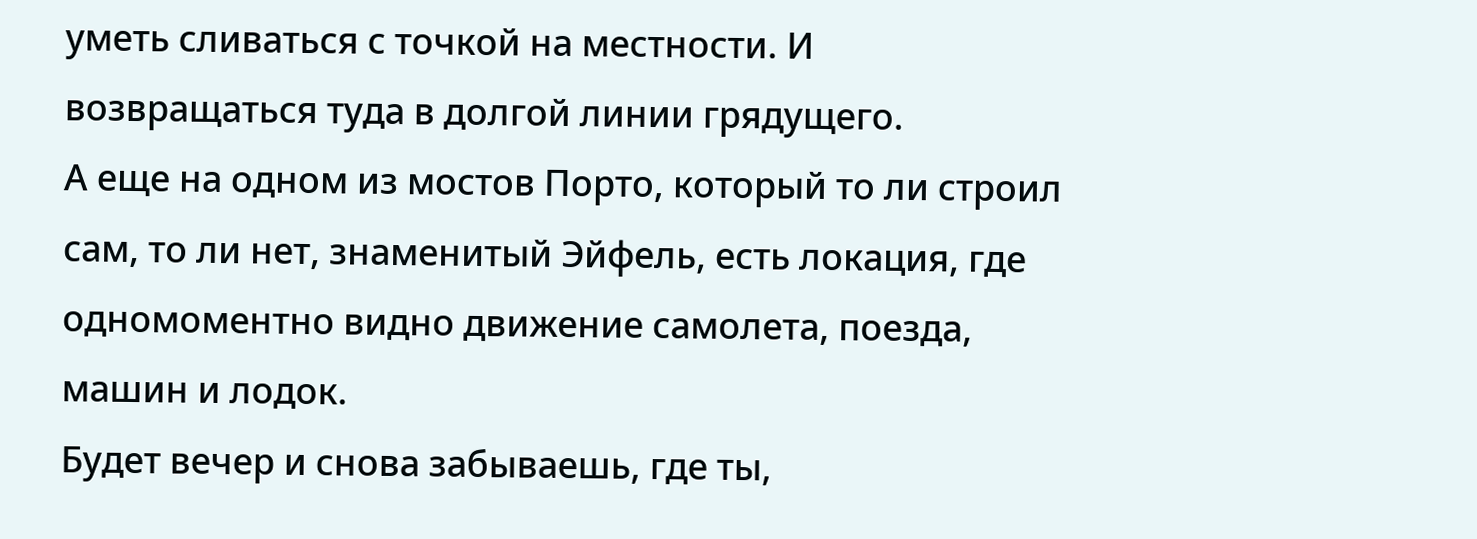уметь сливаться с точкой на местности. И возвращаться туда в долгой линии грядущего.
А еще на одном из мостов Порто, который то ли строил сам, то ли нет, знаменитый Эйфель, есть локация, где одномоментно видно движение самолета, поезда, машин и лодок.
Будет вечер и снова забываешь, где ты,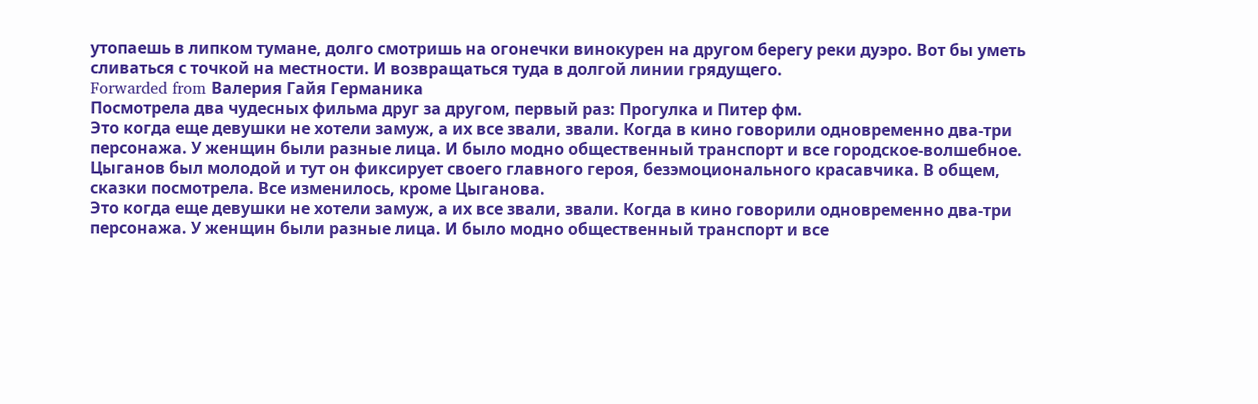утопаешь в липком тумане, долго смотришь на огонечки винокурен на другом берегу реки дуэро. Вот бы уметь сливаться с точкой на местности. И возвращаться туда в долгой линии грядущего.
Forwarded from Валерия Гайя Германика
Посмотрела два чудесных фильма друг за другом, первый раз: Прогулка и Питер фм.
Это когда еще девушки не хотели замуж, а их все звали, звали. Когда в кино говорили одновременно два-три персонажа. У женщин были разные лица. И было модно общественный транспорт и все городское-волшебное. Цыганов был молодой и тут он фиксирует своего главного героя, безэмоционального красавчика. В общем, сказки посмотрела. Все изменилось, кроме Цыганова.
Это когда еще девушки не хотели замуж, а их все звали, звали. Когда в кино говорили одновременно два-три персонажа. У женщин были разные лица. И было модно общественный транспорт и все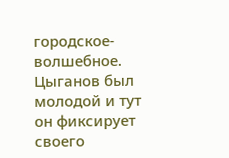городское-волшебное. Цыганов был молодой и тут он фиксирует своего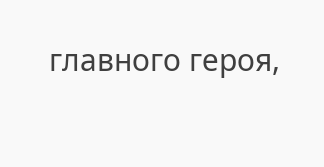главного героя,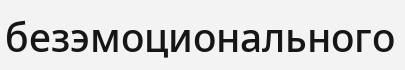безэмоционального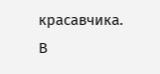красавчика. В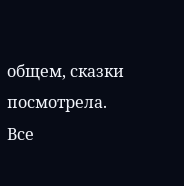общем, сказки посмотрела. Все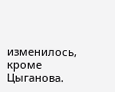изменилось, кроме Цыганова.